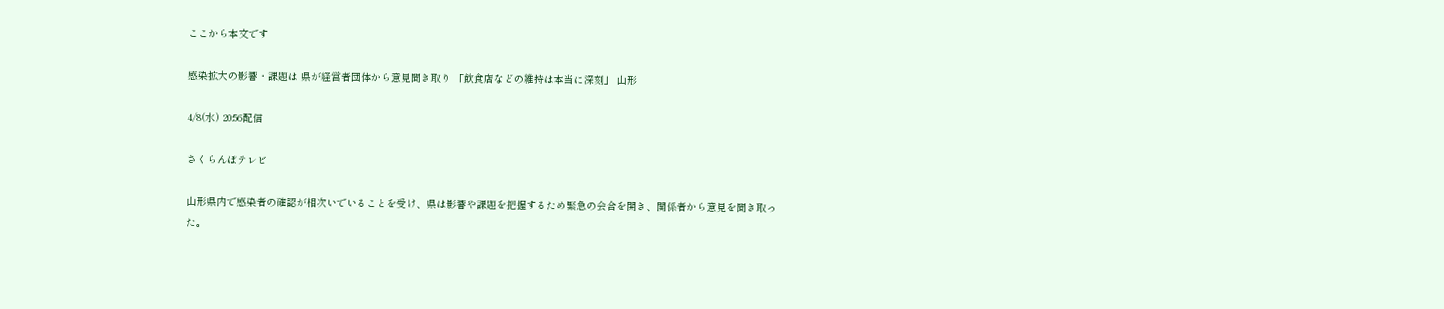ここから本文です

感染拡大の影響・課題は 県が経営者団体から意見聞き取り 「飲食店などの維持は本当に深刻」 山形

4/8(水) 20:56配信

さくらんぼテレビ

山形県内で感染者の確認が相次いでいることを受け、県は影響や課題を把握するため緊急の会合を開き、関係者から意見を聞き取った。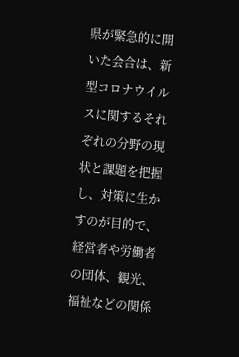県が緊急的に開いた会合は、新型コロナウイルスに関するそれぞれの分野の現状と課題を把握し、対策に生かすのが目的で、経営者や労働者の団体、観光、福祉などの関係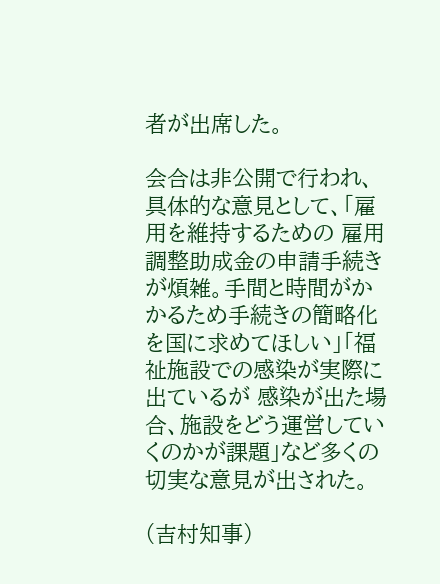者が出席した。

会合は非公開で行われ、具体的な意見として、「雇用を維持するための 雇用調整助成金の申請手続きが煩雑。手間と時間がかかるため手続きの簡略化を国に求めてほしい」「福祉施設での感染が実際に出ているが 感染が出た場合、施設をどう運営していくのかが課題」など多くの切実な意見が出された。

(吉村知事)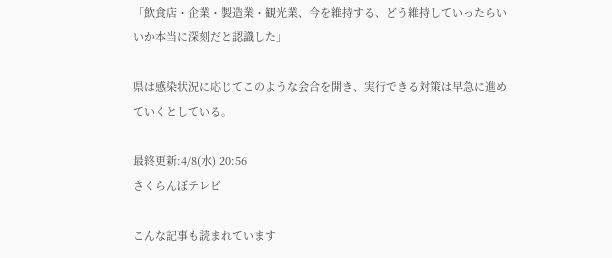「飲食店・企業・製造業・観光業、今を維持する、どう維持していったらいいか本当に深刻だと認識した」

県は感染状況に応じてこのような会合を開き、実行できる対策は早急に進めていくとしている。

最終更新:4/8(水) 20:56
さくらんぼテレビ

こんな記事も読まれています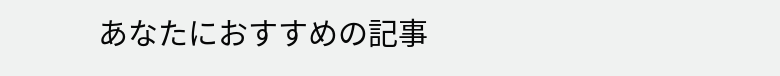あなたにおすすめの記事